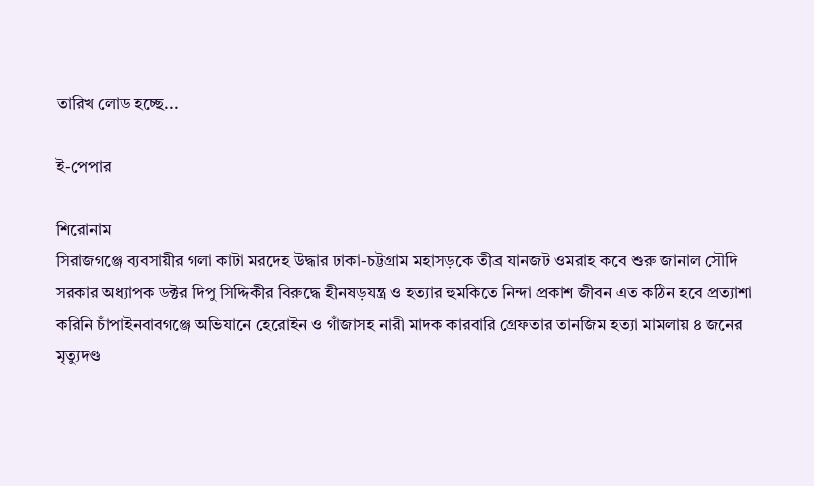তারিখ লোড হচ্ছে...

ই-পেপার

শিরোনাম
সিরাজগঞ্জে ব্যবসায়ীর গলা কাটা মরদেহ উদ্ধার ঢাকা-চট্টগ্রাম মহাসড়কে তীব্র যানজট ওমরাহ কবে শুরু জানাল সৌদি সরকার অধ্যাপক ডক্টর দিপু সিদ্দিকীর বিরুদ্ধে হীনষড়যন্ত্র ও হত্যার হুমকিতে নিন্দা প্রকাশ জীবন এত কঠিন হবে প্রত্যাশা করিনি চাঁপাইনবাবগঞ্জে অভিযানে হেরোইন ও গাঁজাসহ নারী মাদক কারবারি গ্রেফতার তানজিম হত্যা মামলায় ৪ জনের মৃত্যুদণ্ড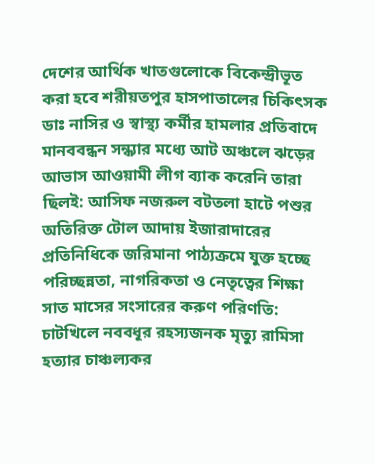দেশের আর্থিক খাতগুলোকে বিকেন্দ্রীভূত করা হবে শরীয়তপুর হাসপাতালের চিকিৎসক ডাঃ নাসির ও স্বাস্থ্য কর্মীর হামলার প্রতিবাদে মানববন্ধন সন্ধ্যার মধ্যে আট অঞ্চলে ঝড়ের আভাস আওয়ামী লীগ ব্যাক করেনি তারা ছিলই: আসিফ নজরুল বটতলা হাটে পশুর অতিরিক্ত টোল আদায় ইজারাদারের প্রতিনিধিকে জরিমানা পাঠ্যক্রমে যুক্ত হচ্ছে পরিচ্ছন্নতা, নাগরিকতা ও নেতৃত্বের শিক্ষা সাত মাসের সংসারের করুণ পরিণতি: চাটখিলে নববধূর রহস্যজনক মৃত্যু রামিসা হত্যার চাঞ্চল্যকর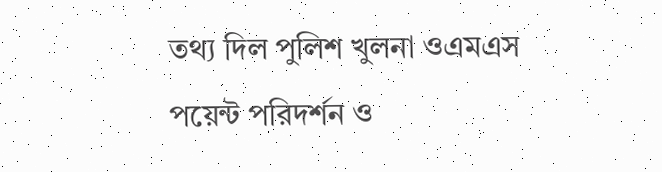তথ্য দিল পুলিশ খুলনা ওএমএস পয়েন্ট পরিদর্শন ও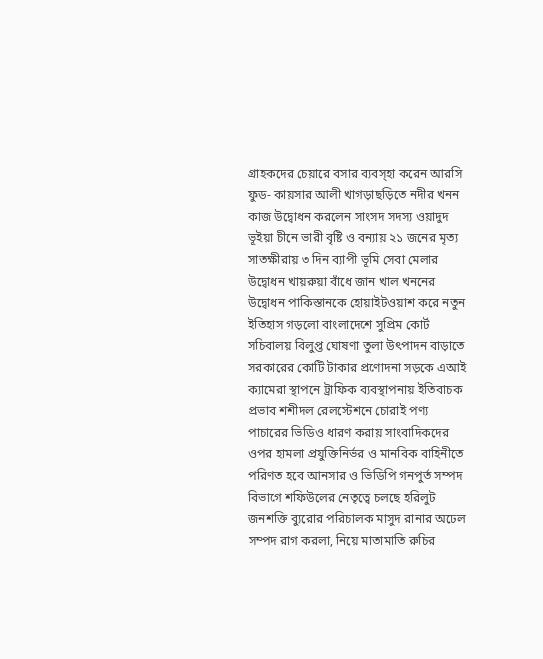গ্রাহকদের চেয়ারে বসার ব্যবস্হা করেন আরসি ফুড- কায়সার আলী খাগড়াছড়িতে নদীর খনন কাজ উদ্বোধন করলেন সাংসদ সদস্য ওয়াদুদ ভূইয়া চীনে ভারী বৃষ্টি ও বন্যায় ২১ জনের মৃত্য সাতক্ষীরায় ৩ দিন ব্যাপী ভূমি সেবা মেলার উদ্বোধন খায়রুয়া বাঁধে জান খাল খননের উদ্বোধন পাকিস্তানকে হোয়াইটওয়াশ করে নতুন ইতিহাস গড়লো বাংলাদেশে সুপ্রিম কোর্ট সচিবালয় বিলুপ্ত ঘোষণা তুলা উৎপাদন বাড়াতে সরকারের কোটি টাকার প্রণোদনা সড়কে এআই ক্যামেরা স্থাপনে ট্রাফিক ব্যবস্থাপনায় ইতিবাচক প্রভাব শশীদল রেলস্টেশনে চোরাই পণ্য পাচারের ভিডিও ধারণ করায় সাংবাদিকদের ওপর হামলা প্রযুক্তিনির্ভর ও মানবিক বাহিনীতে পরিণত হবে আনসার ও ভিডিপি গনপুর্ত সম্পদ বিভাগে শফিউলের নেতৃত্বে চলছে হরিলুট জনশক্তি ব্যুরোর পরিচালক মাসুদ রানার অঢেল সম্পদ রাগ করলা, নিয়ে মাতামাতি রুচির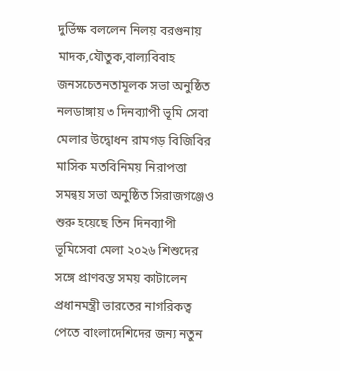দুর্ভিক্ষ বললেন নিলয় বরগুনায় মাদক,যৌতুক,বাল্যবিবাহ জনসচেতনতামূলক সভা অনুষ্ঠিত নলডাঙ্গায় ৩ দিনব্যাপী ভূমি সেবা মেলার উদ্বোধন রামগড় বিজিবির মাসিক মতবিনিময় নিরাপত্তা সমন্বয় সভা অনুষ্ঠিত সিরাজগঞ্জেও শুরু হয়েছে তিন দিনব্যাপী ভূমিসেবা মেলা ২০২৬ শিশুদের সঙ্গে প্রাণবন্ত সময় কাটালেন প্রধানমন্ত্রী ভারতের নাগরিকত্ব পেতে বাংলাদেশিদের জন্য নতুন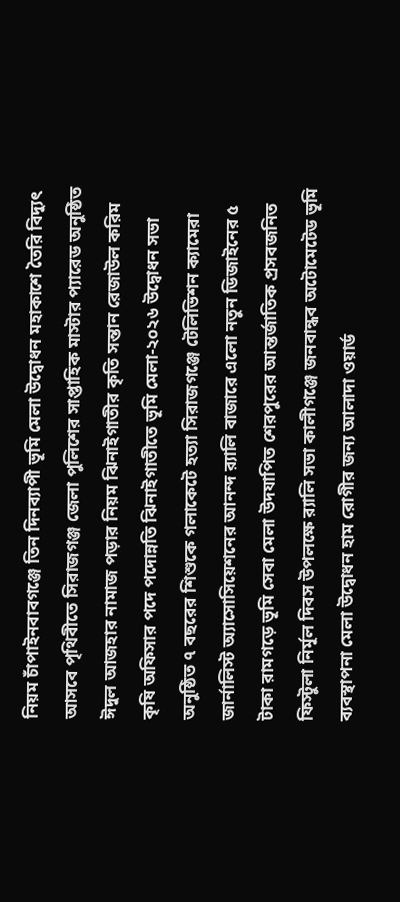নিয়ম চাঁপাইনবাবগঞ্জে তিন দিনব্যাপী ভূমি মেলা উদ্বোধন মহাকাশে তৈরি বিদ্যুৎ আসবে পৃথিবীতে সিরাজগঞ্জ জেলা পুলিশের সাপ্তাহিক মাস্টার প্যারেড অনুষ্ঠিত ঈদুল আজহার নামাজ পড়ার নিয়ম ঝিনাইগাতীর কৃতি সন্তান রেজাউল করিম কৃষি অফিসার পদে পদোন্নতি ঝিনাইগাতীতে ভূমি মেলা-২০২৬ উদ্বোধন সভা অনুষ্ঠিত ৭ বছরের শিশুকে গলাকেটে হত্যা সিরাজগঞ্জে টেলিভিশন ক্যামেরা জার্নালিস্ট অ্যাসোসিয়েশনের আনন্দ র‍্যালি বাজারে এলো নতুন ডিজাইনের ৫ টাকা রামগড়ে ভূমি সেবা মেলা উদযাপিত শেরপুরের আন্তর্জাতিক প্রসবজনিত ফিস্টুলা নির্মূল দিবস উপলক্ষে র‍্যালি সভা কালীগঞ্জে জনবান্ধব অটোমেটেড ভূমি ব্যবস্থাপনা মেলা উদ্বোধন হাম রোগীর জন্য আলাদা ওয়ার্ড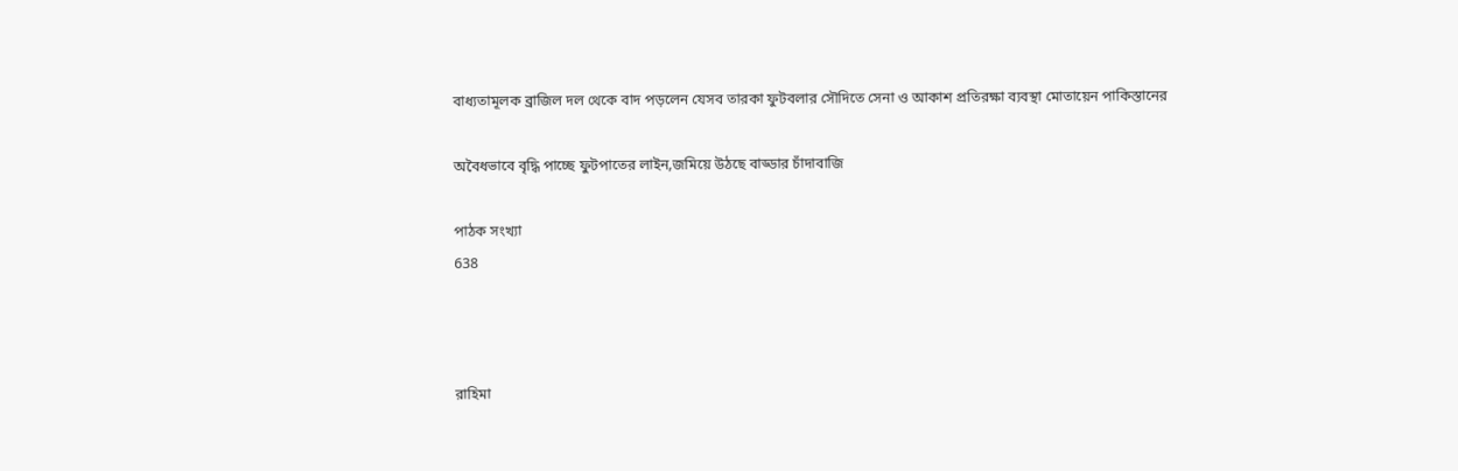বাধ্যতামূলক ব্রাজিল দল থেকে বাদ পড়লেন যেসব তারকা ফুটবলার সৌদিতে সেনা ও আকাশ প্রতিরক্ষা ব্যবস্থা মোতায়েন পাকিস্তানের

অবৈধভাবে বৃদ্ধি পাচ্ছে ফুটপাতের লাইন,জমিয়ে উঠছে বাড্ডার চাঁদাবাজি

পাঠক সংখ্যা
638



রাহিমা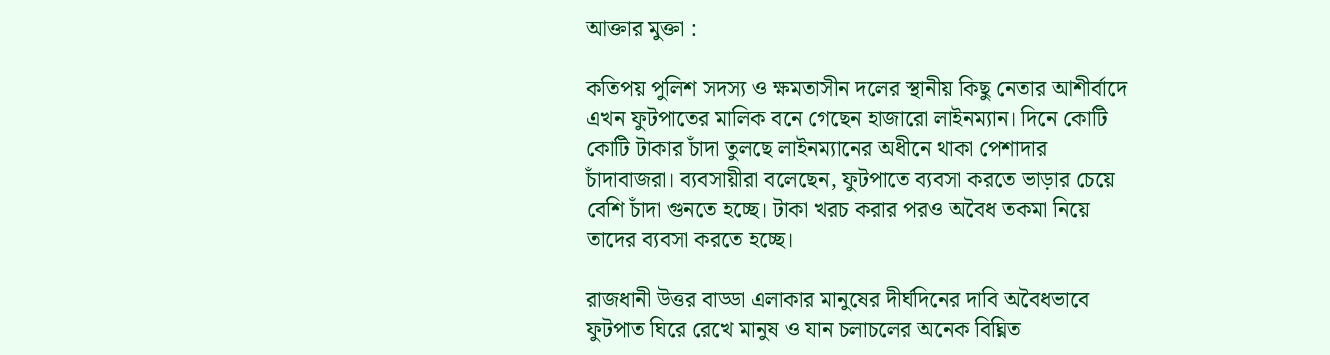আক্তার মুক্তা :

কতিপয় পুলিশ সদস্য ও ক্ষমতাসীন দলের স্থানীয় কিছু নেতার আশীর্বাদে এখন ফুটপাতের মালিক বনে গেছেন হাজারো লাইনম্যান। দিনে কোটি কোটি টাকার চাঁদা তুলছে লাইনম্যানের অধীনে থাকা পেশাদার চাঁদাবাজরা। ব্যবসায়ীরা বলেছেন, ফুটপাতে ব্যবসা করতে ভাড়ার চেয়ে বেশি চাঁদা গুনতে হচ্ছে। টাকা খরচ করার পরও অবৈধ তকমা নিয়ে তাদের ব্যবসা করতে হচ্ছে।

রাজধানী উত্তর বাড্ডা এলাকার মানুষের দীর্ঘদিনের দাবি অবৈধভাবে ফুটপাত ঘিরে রেখে মানুষ ও যান চলাচলের অনেক বিঘ্নিত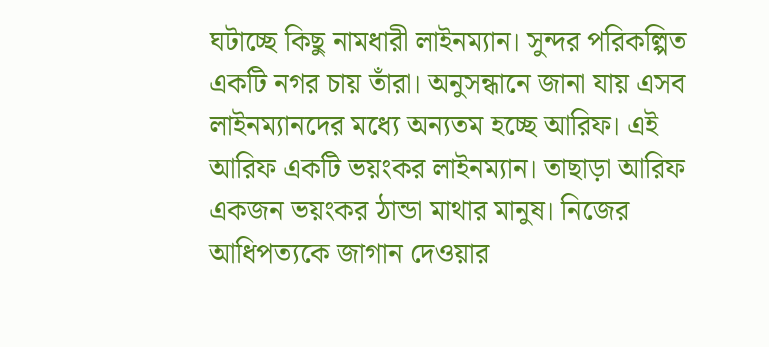ঘটাচ্ছে কিছু নামধারী লাইনম্যান। সুন্দর পরিকল্পিত একটি নগর চায় তাঁরা। অনুসন্ধানে জানা যায় এসব লাইনম্যানদের মধ্যে অন্যতম হচ্ছে আরিফ। এই আরিফ একটি ভয়ংকর লাইনম্যান। তাছাড়া আরিফ একজন ভয়ংকর ঠান্ডা মাথার মানুষ। নিজের আধিপত্যকে জাগান দেওয়ার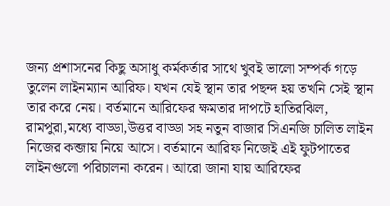জন্য প্রশাসনের কিছু অসাধু কর্মকর্তার সাথে খুবই ভালো সম্পর্ক গড়ে তুলেন লাইনম্যান আরিফ। যখন যেই স্থান তার পছন্দ হয় তখনি সেই স্থান তার করে নেয়। বর্তমানে আরিফের ক্ষমতার দাপটে হাতিরঝিল, রামপুরা,মধ্যে বাড্ডা,উত্তর বাড্ডা সহ নতুন বাজার সিএনজি চালিত লাইন নিজের কব্জায় নিয়ে আসে। বর্তমানে আরিফ নিজেই এই ফুটপাতের লাইনগুলো পরিচালনা করেন। আরো জানা যায় আরিফের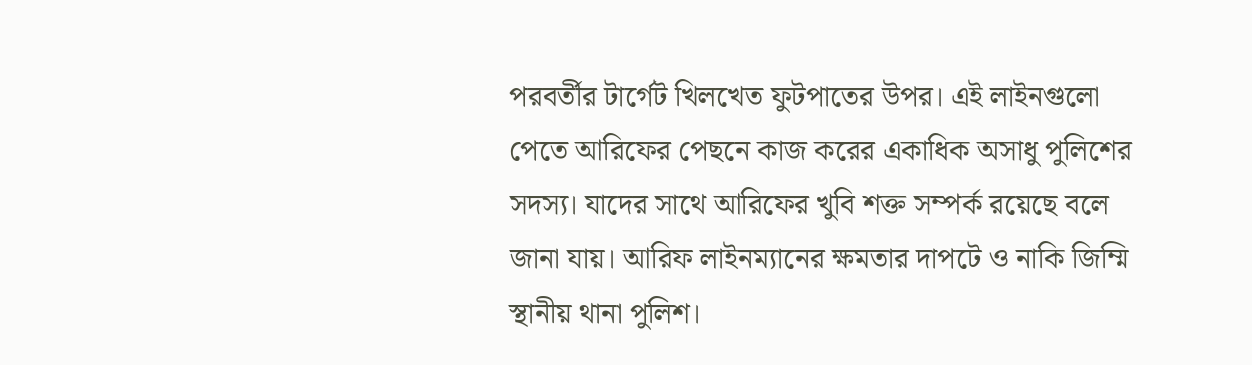পরবর্তীর টার্গেট খিলখেত ফুটপাতের উপর। এই লাইনগুলো পেতে আরিফের পেছনে কাজ করের একাধিক অসাধু পুলিশের সদস্য। যাদের সাথে আরিফের খুবি শক্ত সম্পর্ক রয়েছে বলে জানা যায়। আরিফ লাইনম্যানের ক্ষমতার দাপটে ও নাকি জিম্মি স্থানীয় থানা পুলিশ।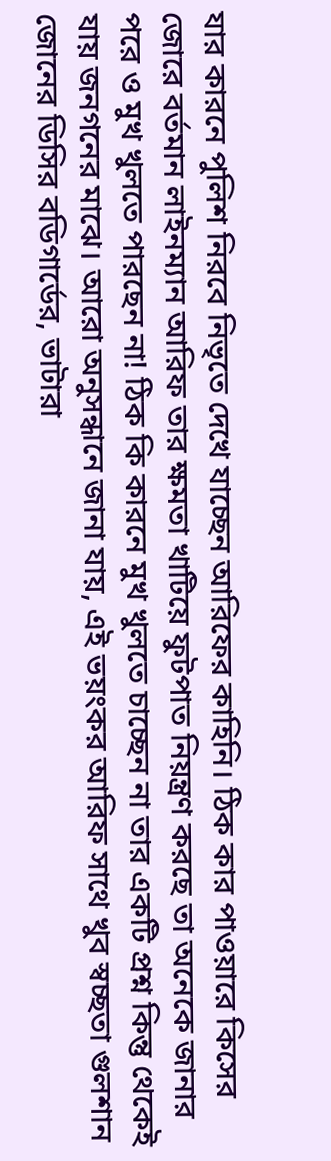যার কারনে পুলিশ নিরবে নিভৃতে দেখে যাচ্ছেন আরিফের কাহিনি। ঠিক কার পাওয়ারে কিসের জোরে বর্তমান লাইনম্যান আরিফ তার ক্ষমতা খাটিয়ে ফুটপাত নিয়ন্ত্রণ করছে তা অনেকে জানার পরে ও মুখ খুলতে পারছেন না! ঠিক কি কারনে মুখ খুলতে চাচ্ছেন না তার একটি প্রশ্ন কিন্তু থেকেই যায় জনগনের মাঝে। আরো অনুসন্ধানে জানা যায়, এই ভয়ংকর আরিফ সাথে খুব স্বচ্ছতা গুলশান জোনের ডিসির বডিগার্ডের, ভাটারা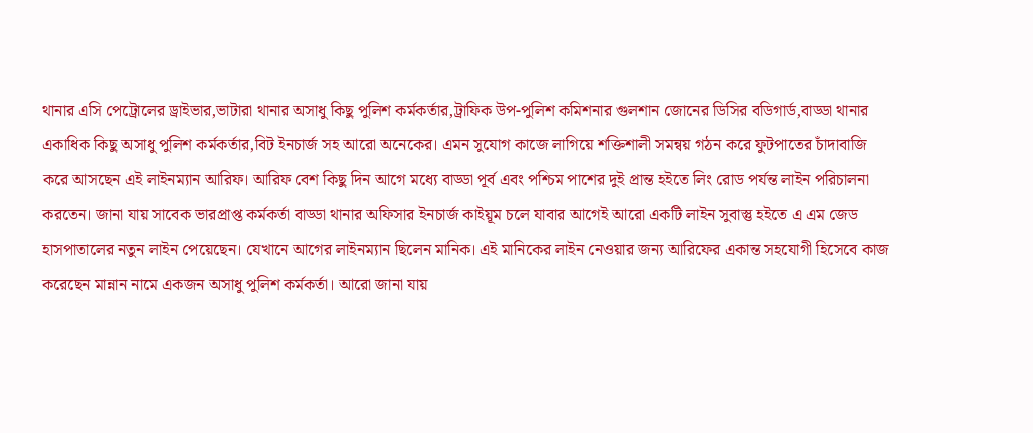থানার এসি পেট্রোলের ড্রাইভার,ভাটারা থানার অসাধু কিছু পুলিশ কর্মকর্তার,ট্রাফিক উপ-পুলিশ কমিশনার গুলশান জোনের ডিসির বডিগার্ড,বাড্ডা থানার একাধিক কিছু অসাধু পুলিশ কর্মকর্তার,বিট ইনচার্জ সহ আরো অনেকের। এমন সুযোগ কাজে লাগিয়ে শক্তিশালী সমন্বয় গঠন করে ফুটপাতের চাঁদাবাজি করে আসছেন এই লাইনম্যান আরিফ। আরিফ বেশ কিছু দিন আগে মধ্যে বাড্ডা পূর্ব এবং পশ্চিম পাশের দুই প্রান্ত হইতে লিং রোড পর্যন্ত লাইন পরিচালনা করতেন। জানা যায় সাবেক ভারপ্রাপ্ত কর্মকর্তা বাড্ডা থানার অফিসার ইনচার্জ কাইয়ূম চলে যাবার আগেই আরো একটি লাইন সুবাস্তু হইতে এ এম জেড হাসপাতালের নতুন লাইন পেয়েছেন। যেখানে আগের লাইনম্যান ছিলেন মানিক। এই মানিকের লাইন নেওয়ার জন্য আরিফের একান্ত সহযোগী হিসেবে কাজ করেছেন মান্নান নামে একজন অসাধু পুলিশ কর্মকর্তা। আরো জানা যায়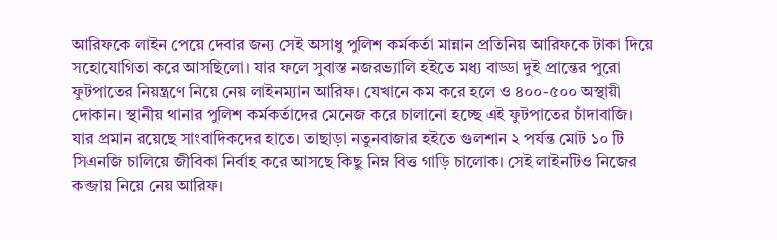আরিফকে লাইন পেয়ে দেবার জন্য সেই অসাধু পুলিশ কর্মকর্তা মান্নান প্রতিনিয় আরিফকে টাকা দিয়ে সহোযোগিতা করে আসছিলো। যার ফলে সুবাস্ত নজরভ্যালি হইতে মধ্য বাড্ডা দুই প্রান্তের পুরো ফুটপাতের নিয়ন্ত্রণে নিয়ে নেয় লাইনম্যান আরিফ। যেখানে কম করে হলে ও ৪০০-৫০০ অস্থায়ী দোকান। স্থানীয় থানার পুলিশ কর্মকর্তাদের মেনেজ করে চালানো হচ্ছে এই ফুটপাতের চাঁদাবাজি। যার প্রমান রয়েছে সাংবাদিকদের হাতে। তাছাড়া নতুনবাজার হইতে গুলশান ২ পর্যন্ত মোট ১০ টি সিএনজি চালিয়ে জীবিকা নির্বাহ করে আসছে কিছু নিম্ন বিত্ত গাড়ি চালোক। সেই লাইনটিও নিজের কব্জায় নিয়ে নেয় আরিফ।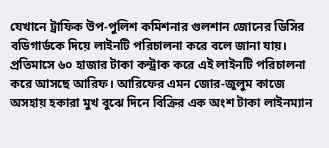যেখানে ট্রাফিক উপ-পুলিশ কমিশনার গুলশান জোনের ডিসির বডিগার্ডকে দিয়ে লাইনটি পরিচালনা করে বলে জানা যায়। প্রতিমাসে ৬০ হাজার টাকা কন্ট্রাক করে এই লাইনটি পরিচালনা করে আসছে আরিফ। আরিফের এমন জোর-জুলুম কাজে অসহায় হকারা মুখ বুঝে দিনে বিক্রির এক অংশ টাকা লাইনম্যান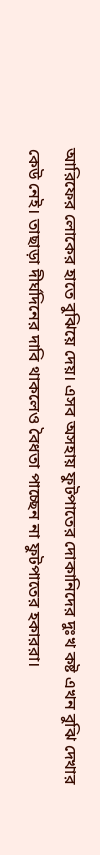আরিফের লোকের হাতে বুঝিয়ে দেয়। এসব অসহায় ফুটপাতের দোকানিদের দুঃখ কষ্ট এখন বুঝি দেখার কেউ নেই। তাছাড়া দীর্ঘদিনের দাবি থাকলেও বৈধতা পাচ্ছেন না ফুটপাতের হকাররা।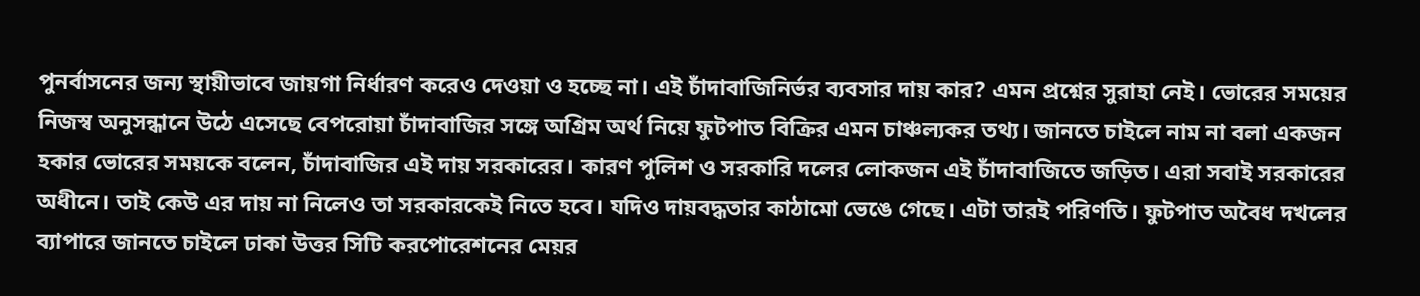পুনর্বাসনের জন্য স্থায়ীভাবে জায়গা নির্ধারণ করেও দেওয়া ও হচ্ছে না। এই চাঁদাবাজিনির্ভর ব্যবসার দায় কার? এমন প্রশ্নের সুরাহা নেই। ভোরের সময়ের নিজস্ব অনুসন্ধানে উঠে এসেছে বেপরোয়া চাঁদাবাজির সঙ্গে অগ্রিম অর্থ নিয়ে ফুটপাত বিক্রির এমন চাঞ্চল্যকর তথ্য। জানতে চাইলে নাম না বলা একজন হকার ভোরের সময়কে বলেন, চাঁদাবাজির এই দায় সরকারের। কারণ পুলিশ ও সরকারি দলের লোকজন এই চাঁদাবাজিতে জড়িত। এরা সবাই সরকারের অধীনে। তাই কেউ এর দায় না নিলেও তা সরকারকেই নিতে হবে। যদিও দায়বদ্ধতার কাঠামো ভেঙে গেছে। এটা তারই পরিণতি। ফুটপাত অবৈধ দখলের ব্যাপারে জানতে চাইলে ঢাকা উত্তর সিটি করপোরেশনের মেয়র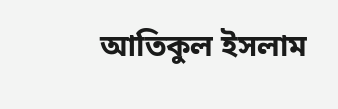আতিকুল ইসলাম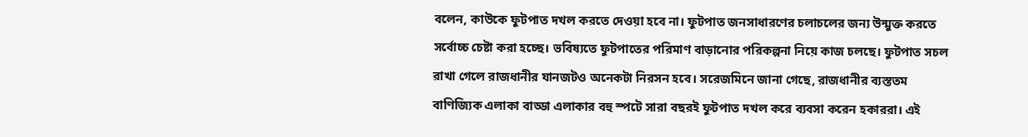বলেন, কাউকে ফুটপাত দখল করতে দেওয়া হবে না। ফুটপাত জনসাধারণের চলাচলের জন্য উন্মুক্ত করতে সর্বোচ্চ চেষ্টা করা হচ্ছে। ভবিষ্যতে ফুটপাতের পরিমাণ বাড়ানোর পরিকল্পনা নিয়ে কাজ চলছে। ফুটপাত সচল রাখা গেলে রাজধানীর যানজটও অনেকটা নিরসন হবে। সরেজমিনে জানা গেছে, রাজধানীর ব্যস্ততম বাণিজ্যিক এলাকা বাড্ডা এলাকার বহু স্পটে সারা বছরই ফুটপাত দখল করে ব্যবসা করেন হকাররা। এই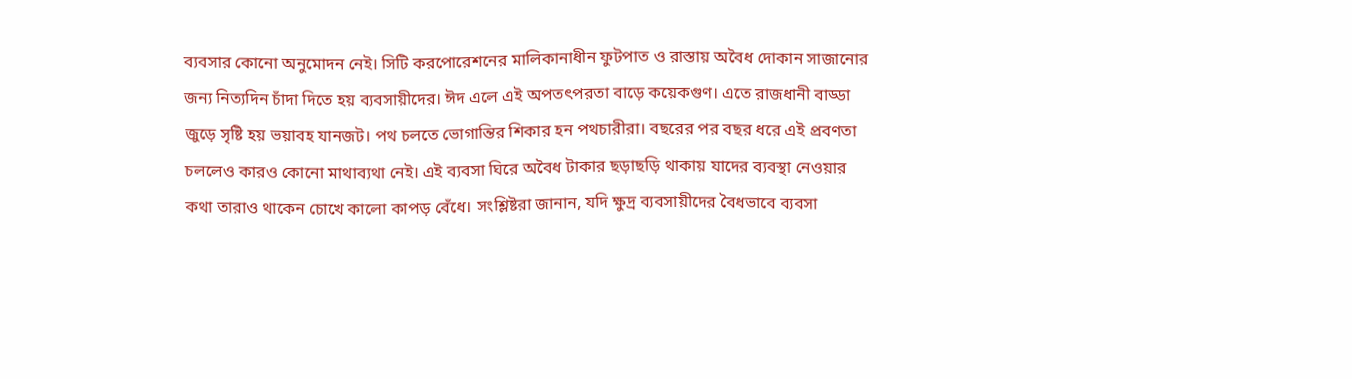ব্যবসার কোনো অনুমোদন নেই। সিটি করপোরেশনের মালিকানাধীন ফুটপাত ও রাস্তায় অবৈধ দোকান সাজানোর জন্য নিত্যদিন চাঁদা দিতে হয় ব্যবসায়ীদের। ঈদ এলে এই অপতৎপরতা বাড়ে কয়েকগুণ। এতে রাজধানী বাড্ডা জুড়ে সৃষ্টি হয় ভয়াবহ যানজট। পথ চলতে ভোগান্তির শিকার হন পথচারীরা। বছরের পর বছর ধরে এই প্রবণতা চললেও কারও কোনো মাথাব্যথা নেই। এই ব্যবসা ঘিরে অবৈধ টাকার ছড়াছড়ি থাকায় যাদের ব্যবস্থা নেওয়ার কথা তারাও থাকেন চোখে কালো কাপড় বেঁধে। সংশ্লিষ্টরা জানান, যদি ক্ষুদ্র ব্যবসায়ীদের বৈধভাবে ব্যবসা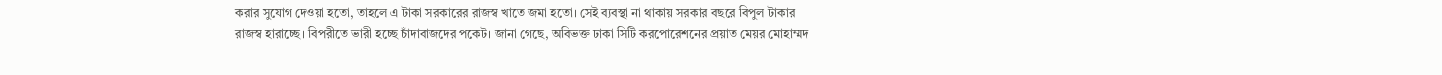করার সুযোগ দেওয়া হতো, তাহলে এ টাকা সরকারের রাজস্ব খাতে জমা হতো। সেই ব্যবস্থা না থাকায় সরকার বছরে বিপুল টাকার রাজস্ব হারাচ্ছে। বিপরীতে ভারী হচ্ছে চাঁদাবাজদের পকেট। জানা গেছে, অবিভক্ত ঢাকা সিটি করপোরেশনের প্রয়াত মেয়র মোহাম্মদ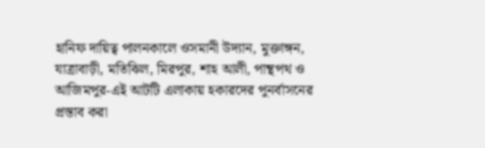হানিফ দায়িত্ব পালনকালে ওসমানী উদ্যান, মুক্তাঙ্গন, যাত্রাবাড়ী, মতিঝিল, মিরপুর, শাহ আলী, পান্থপথ ও আজিমপুর-এই আটটি এলাকায় হকারদের পুনর্বাসনের প্রস্তাব করা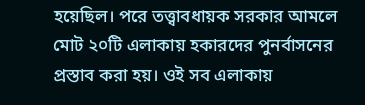হয়েছিল। পরে তত্ত্বাবধায়ক সরকার আমলে মোট ২০টি এলাকায় হকারদের পুনর্বাসনের প্রস্তাব করা হয়। ওই সব এলাকায়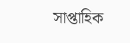সাপ্তাহিক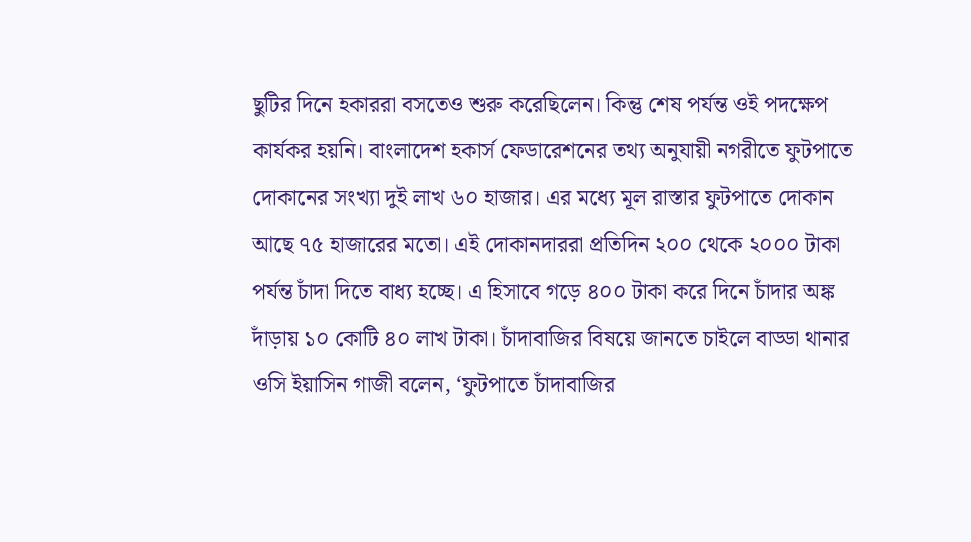ছুটির দিনে হকাররা বসতেও শুরু করেছিলেন। কিন্তু শেষ পর্যন্ত ওই পদক্ষেপ কার্যকর হয়নি। বাংলাদেশ হকার্স ফেডারেশনের তথ্য অনুযায়ী নগরীতে ফুটপাতে দোকানের সংখ্যা দুই লাখ ৬০ হাজার। এর মধ্যে মূল রাস্তার ফুটপাতে দোকান আছে ৭৫ হাজারের মতো। এই দোকানদাররা প্রতিদিন ২০০ থেকে ২০০০ টাকা পর্যন্ত চাঁদা দিতে বাধ্য হচ্ছে। এ হিসাবে গড়ে ৪০০ টাকা করে দিনে চাঁদার অঙ্ক দাঁড়ায় ১০ কোটি ৪০ লাখ টাকা। চাঁদাবাজির বিষয়ে জানতে চাইলে বাড্ডা থানার ওসি ইয়াসিন গাজী বলেন, ‘ফুটপাতে চাঁদাবাজির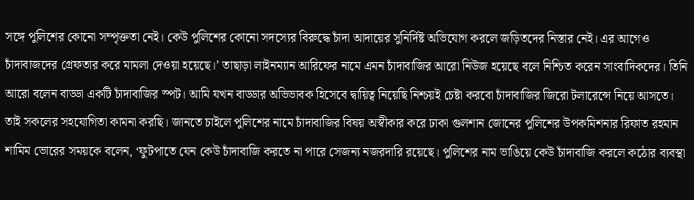সঙ্গে পুলিশের কোনো সম্পৃক্ততা নেই। কেউ পুলিশের কোনো সদস্যের বিরুদ্ধে চাঁদা আদায়ের সুনির্দিষ্ট অভিযোগ করলে জড়িতদের নিস্তার নেই। এর আগেও চাঁদাবাজদের গ্রেফতার করে মামলা দেওয়া হয়েছে।’ তাছাড়া লাইনম্যান আরিফের নামে এমন চাঁদাবাজির আরো নিউজ হয়েছে বলে নিশ্চিত করেন সাংবাদিকদের। তিনি আরো বলেন বাড্ডা একটি চাঁদাবাজির স্পট। আমি যখন বাড্ডার অভিভাবক হিসেবে দ্বায়িত্ব নিয়েছি নিশ্চয়ই চেষ্টা করবো চাঁদাবাজির জিরো টলারেন্সে নিয়ে আসতে। তাই সকলের সহযোগিতা কামনা করছি। জানতে চাইলে পুলিশের নামে চাঁদাবাজির বিষয় অস্বীকার করে ঢাকা গুলশান জোনের পুলিশের উপকমিশনার রিফাত রহমান শামিম ভোরের সময়কে বলেন, ‘ফুটপাতে যেন কেউ চাঁদাবাজি করতে না পারে সেজন্য নজরদারি রয়েছে। পুলিশের নাম ভাঙিয়ে কেউ চাঁদাবাজি করলে কঠোর ব্যবস্থা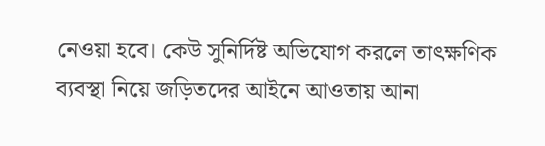নেওয়া হবে। কেউ সুনির্দিষ্ট অভিযোগ করলে তাৎক্ষণিক ব্যবস্থা নিয়ে জড়িতদের আইনে আওতায় আনা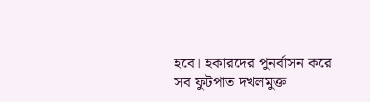হবে। হকারদের পুনর্বাসন করে সব ফুটপাত দখলমুক্ত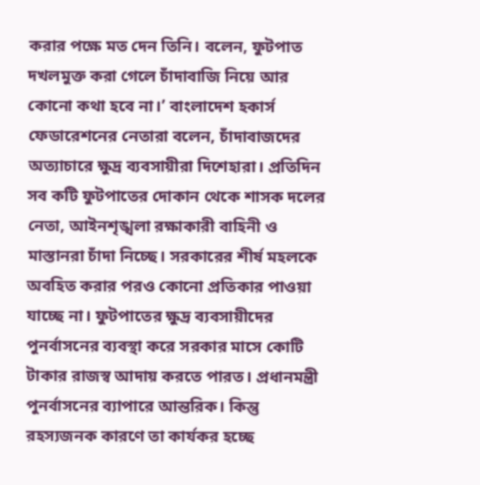করার পক্ষে মত দেন তিনি। বলেন, ফুটপাত দখলমুক্ত করা গেলে চাঁদাবাজি নিয়ে আর কোনো কথা হবে না।’ বাংলাদেশ হকার্স ফেডারেশনের নেতারা বলেন, চাঁদাবাজদের অত্যাচারে ক্ষুদ্র ব্যবসায়ীরা দিশেহারা। প্রতিদিন সব কটি ফুটপাতের দোকান থেকে শাসক দলের নেতা, আইনশৃঙ্খলা রক্ষাকারী বাহিনী ও মাস্তানরা চাঁদা নিচ্ছে। সরকারের শীর্ষ মহলকে অবহিত করার পরও কোনো প্রতিকার পাওয়া যাচ্ছে না। ফুটপাতের ক্ষুদ্র ব্যবসায়ীদের পুনর্বাসনের ব্যবস্থা করে সরকার মাসে কোটি টাকার রাজস্ব আদায় করতে পারত। প্রধানমন্ত্রী পুনর্বাসনের ব্যাপারে আন্তরিক। কিন্তু রহস্যজনক কারণে তা কার্যকর হচ্ছে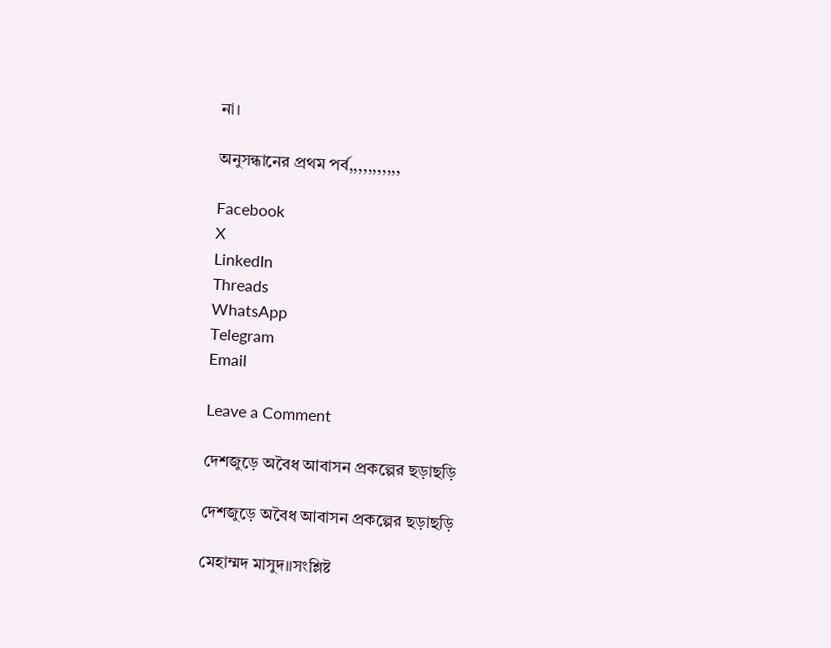না।

অনুসন্ধানের প্রথম পর্ব,,,,,,,,,,,

Facebook
X
LinkedIn
Threads
WhatsApp
Telegram
Email

Leave a Comment

দেশজুড়ে অবৈধ আবাসন প্রকল্পের ছড়াছড়ি

দেশজুড়ে অবৈধ আবাসন প্রকল্পের ছড়াছড়ি

মেহাম্মদ মাসুদ॥সংশ্লিষ্ট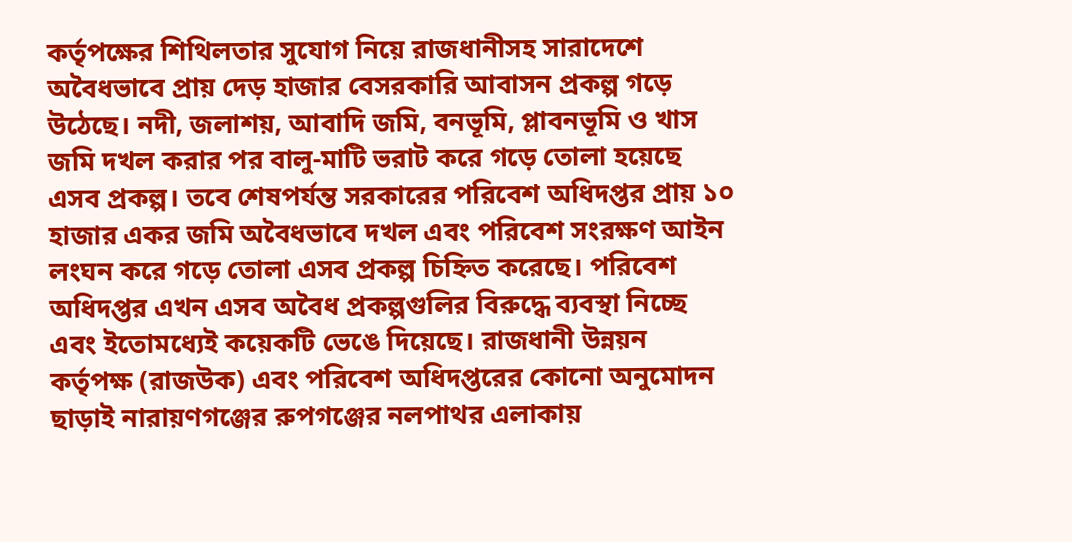কর্তৃপক্ষের শিথিলতার সুযোগ নিয়ে রাজধানীসহ সারাদেশে অবৈধভাবে প্রায় দেড় হাজার বেসরকারি আবাসন প্রকল্প গড়ে উঠেছে। নদী, জলাশয়, আবাদি জমি, বনভূমি, প্লাবনভূমি ও খাস জমি দখল করার পর বালু-মাটি ভরাট করে গড়ে তোলা হয়েছে এসব প্রকল্প। তবে শেষপর্যন্ত সরকারের পরিবেশ অধিদপ্তর প্রায় ১০ হাজার একর জমি অবৈধভাবে দখল এবং পরিবেশ সংরক্ষণ আইন লংঘন করে গড়ে তোলা এসব প্রকল্প চিহ্নিত করেছে। পরিবেশ অধিদপ্তর এখন এসব অবৈধ প্রকল্পগুলির বিরুদ্ধে ব্যবস্থা নিচ্ছে এবং ইতোমধ্যেই কয়েকটি ভেঙে দিয়েছে। রাজধানী উন্নয়ন কর্তৃপক্ষ (রাজউক) এবং পরিবেশ অধিদপ্তরের কোনো অনুমোদন ছাড়াই নারায়ণগঞ্জের রুপগঞ্জের নলপাথর এলাকায়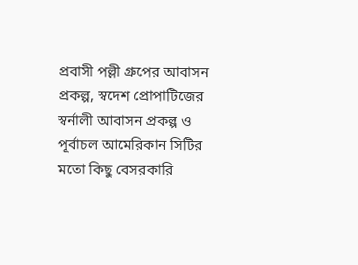প্রবাসী পল্লী গ্রুপের আবাসন প্রকল্প, স্বদেশ প্রোপাটিজের স্বর্নালী আবাসন প্রকল্প ও পূর্বাচল আমেরিকান সিটির মতো কিছু বেসরকারি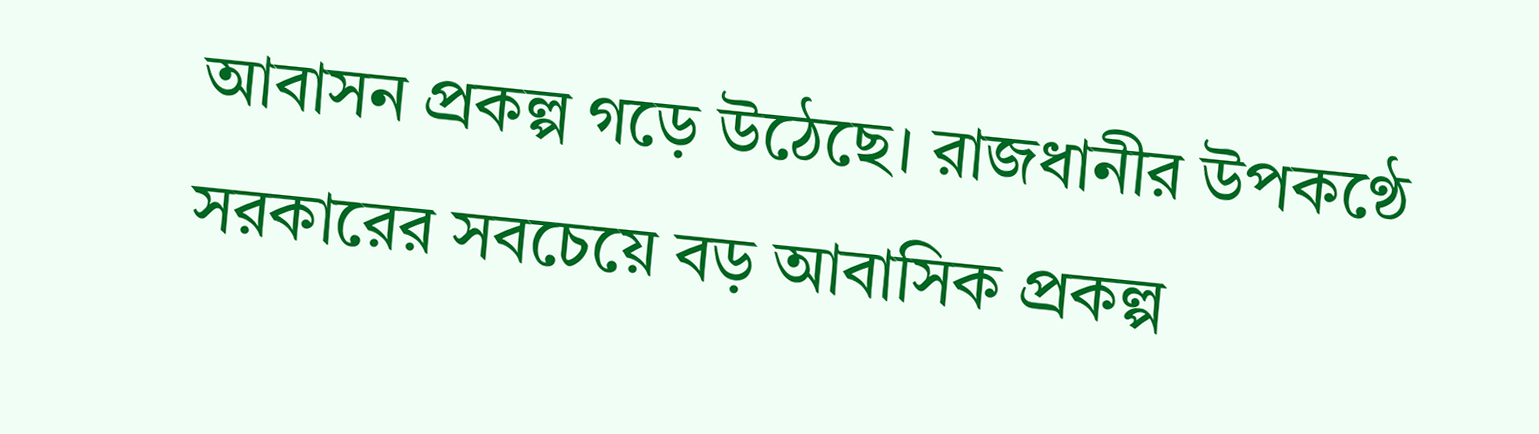আবাসন প্রকল্প গড়ে উঠেছে। রাজধানীর উপকণ্ঠে সরকারের সবচেয়ে বড় আবাসিক প্রকল্প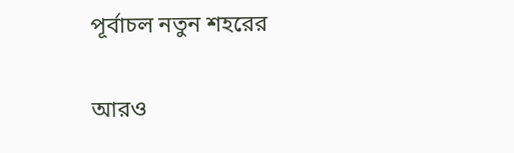পূর্বাচল নতুন শহরের

আরও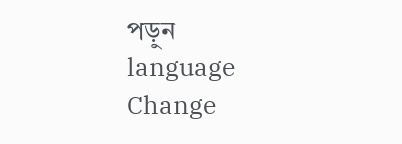পড়ুন
language Change